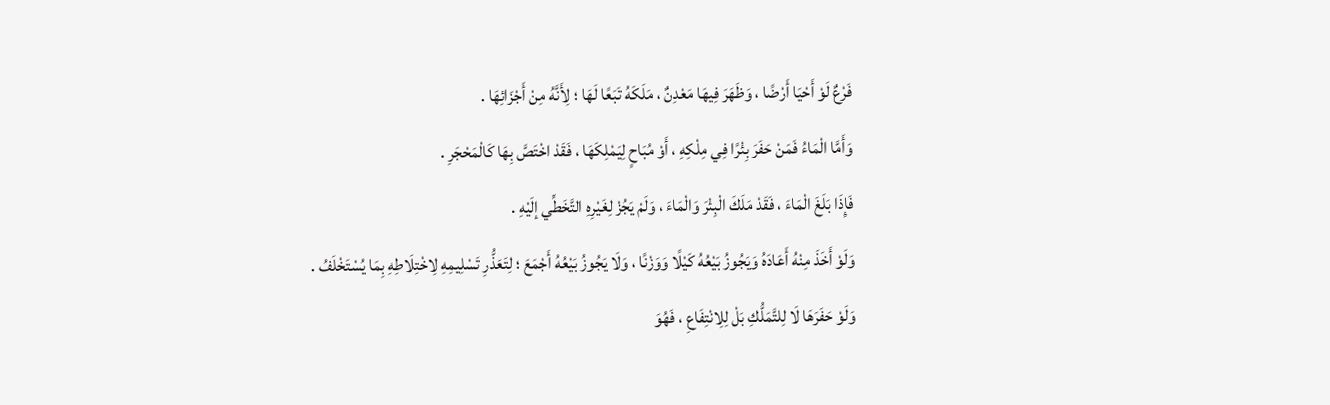فَرْعٌ لَوْ أَحْيَا أَرْضًا ، وَظَهَرَ فِيهَا مَعْدِنٌ ، مَلَكَهُ تَبَعًا لَهَا ؛ لِأَنَّهُ مِنْ أَجْزَائِهَا .
وَأَمَّا الْمَاءُ فَمَنْ حَفَرَ بِئْرًا فِي مِلْكِهِ ، أَوْ مُبَاحٍ لِيَمْلِكَهَا ، فَقَدْ اخْتَصَّ بِهَا كَالْمَحْجَرِ .
فَإِذَا بَلَغَ الْمَاءَ ، فَقَدْ مَلَكَ الْبِئْرَ وَالْمَاءَ ، وَلَمْ يَجُزْ لِغَيْرِهِ التَّخَطِّي إلَيْهِ .
وَلَوْ أَخَذَ مِنْهُ أَعَادَهُ وَيَجُوزُ بَيْعُهُ كَيْلًا وَوَزْنًا ، وَلَا يَجُوزُ بَيْعُهُ أَجْمَعَ ؛ لِتَعَذُّرِ تَسْلِيمِهِ لِاخْتِلَاطِهِ بِمَا يُسْتَخْلَفُ .
وَلَوْ حَفَرَهَا لَا لِلتَّمَلُّكِ بَلْ لِلِانْتِفَاعِ ، فَهُوَ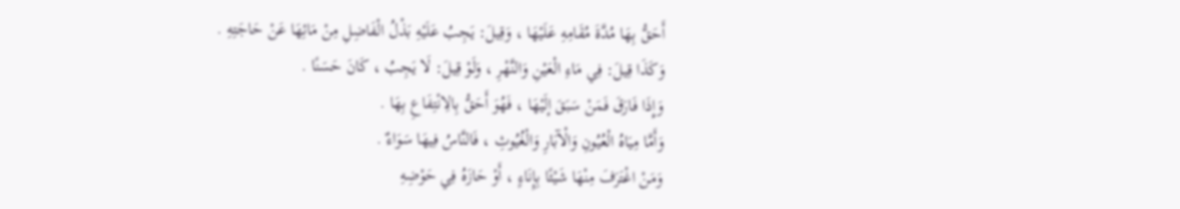أَحَقُّ بِهَا مُدَّةَ مُقَامِهِ عَلَيْهَا ، وَقِيلَ: يَجِبُ عَلَيْهِ بَذْلُ الْفَاضِلِ مِنْ مَائِهَا عَنْ حَاجَتِهِ .
وَكَذَا قِيلَ: فِي مَاءِ الْعَيْنِ وَالنَّهْرِ ، وَلَوْ قِيلَ: لَا يَجِبُ ، كَانَ حَسَنًا .
وَإِذَا فَارَقَ فَمَنْ سَبَقَ إلَيْهَا ، فَهُوَ أَحَقُّ بِالِانْتِفَاعِ بِهَا .
وَأَمَّا مِيَاهُ الْعُيُونِ وَالْآبَارِ وَالْغُيُوثِ ، فَالنَّاسُ فِيهَا سَوَاءٌ .
وَمَنْ اغْتَرَفَ مِنْهَا شَيْئًا بِإِنَاءٍ ، أَوْ حَازَهُ فِي حَوْضِهِ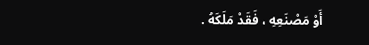أَوْ مَصْنَعِهِ ، فَقَدْ مَلَكَهُ .